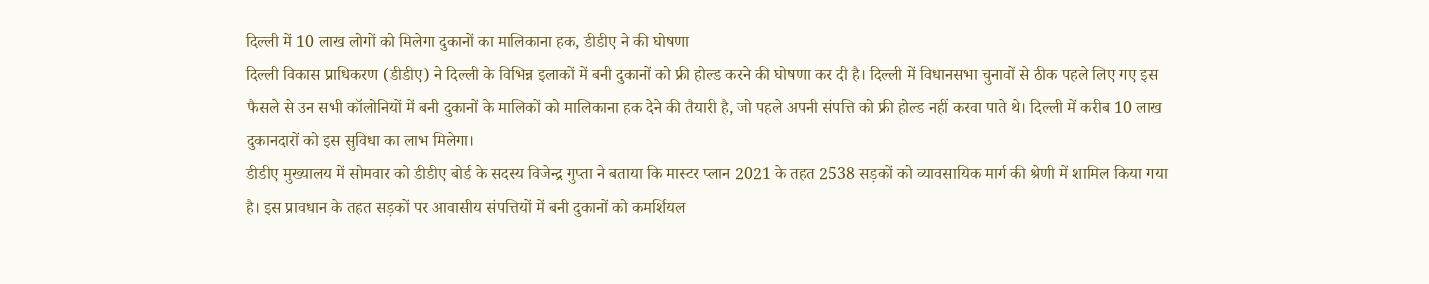दिल्ली में 10 लाख लोगों को मिलेगा दुकानों का मालिकाना हक, डीडीए ने की घोषणा
दिल्ली विकास प्राधिकरण (डीडीए) ने दिल्ली के विभिन्न इलाकों में बनी दुकानों को फ्री होल्ड करने की घोषणा कर दी है। दिल्ली में विधानसभा चुनावों से ठीक पहले लिए गए इस फैसले से उन सभी कॉलोनियों में बनी दुकानों के मालिकों को मालिकाना हक देने की तैयारी है, जो पहले अपनी संपत्ति को फ्री होल्ड नहीं करवा पाते थे। दिल्ली में करीब 10 लाख दुकानदारों को इस सुविधा का लाभ मिलेगा।
डीडीए मुख्यालय में सोमवार को डीडीए बोर्ड के सदस्य विजेन्द्र गुप्ता ने बताया कि मास्टर प्लान 2021 के तहत 2538 सड़कों को व्यावसायिक मार्ग की श्रेणी में शामिल किया गया है। इस प्रावधान के तहत सड़कों पर आवासीय संपत्तियों में बनी दुकानों को कमर्शियल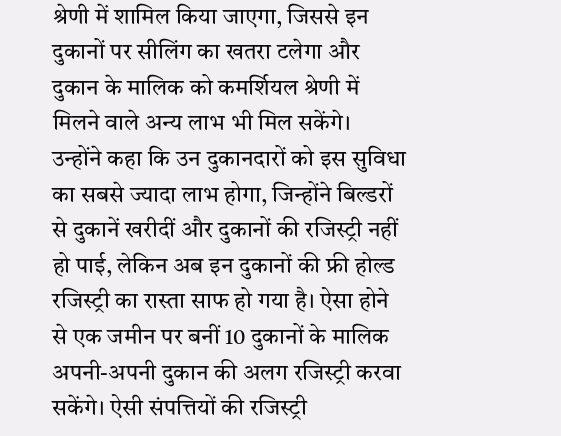श्रेणी में शामिल किया जाएगा, जिससे इन दुकानों पर सीलिंग का खतरा टलेगा और दुकान के मालिक को कमर्शियल श्रेणी में मिलने वाले अन्य लाभ भी मिल सकेंगे।
उन्होंने कहा कि उन दुकानदारों को इस सुविधा का सबसे ज्यादा लाभ होगा, जिन्होंने बिल्डरों से दुकानें खरीदीं और दुकानों की रजिस्ट्री नहीं हो पाई, लेकिन अब इन दुकानों की फ्री होल्ड रजिस्ट्री का रास्ता साफ हो गया है। ऐसा होने से एक जमीन पर बनीं 10 दुकानों के मालिक अपनी-अपनी दुकान की अलग रजिस्ट्री करवा सकेंगे। ऐसी संपत्तियों की रजिस्ट्री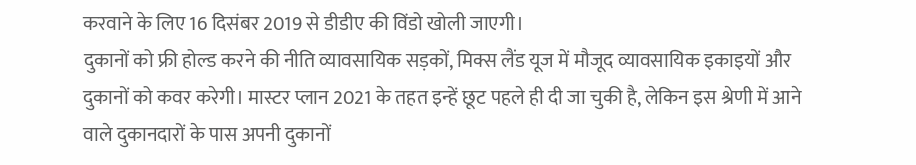करवाने के लिए 16 दिसंबर 2019 से डीडीए की विंडो खोली जाएगी।
दुकानों को फ्री होल्ड करने की नीति व्यावसायिक सड़कों, मिक्स लैंड यूज में मौजूद व्यावसायिक इकाइयों और दुकानों को कवर करेगी। मास्टर प्लान 2021 के तहत इन्हें छूट पहले ही दी जा चुकी है, लेकिन इस श्रेणी में आने वाले दुकानदारों के पास अपनी दुकानों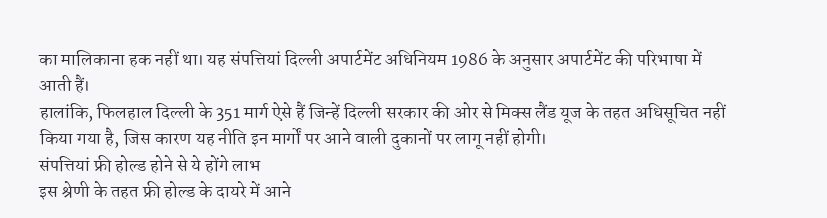का मालिकाना हक नहीं था। यह संपत्तियां दिल्ली अपार्टमेंट अधिनियम 1986 के अनुसार अपार्टमेंट की परिभाषा में आती हैं।
हालांकि, फिलहाल दिल्ली के 351 मार्ग ऐसे हैं जिन्हें दिल्ली सरकार की ओर से मिक्स लैंड यूज के तहत अधिसूचित नहीं किया गया है, जिस कारण यह नीति इन मार्गों पर आने वाली दुकानों पर लागू नहीं होगी।
संपत्तियां फ्री होल्ड होने से ये होंगे लाभ
इस श्रेणी के तहत फ्री होल्ड के दायरे में आने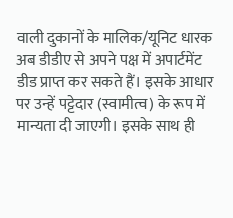वाली दुकानों के मालिक/यूनिट धारक अब डीडीए से अपने पक्ष में अपार्टमेंट डीड प्राप्त कर सकते हैं। इसके आधार पर उन्हें पट्टेदार (स्वामीत्व) के रूप में मान्यता दी जाएगी। इसके साथ ही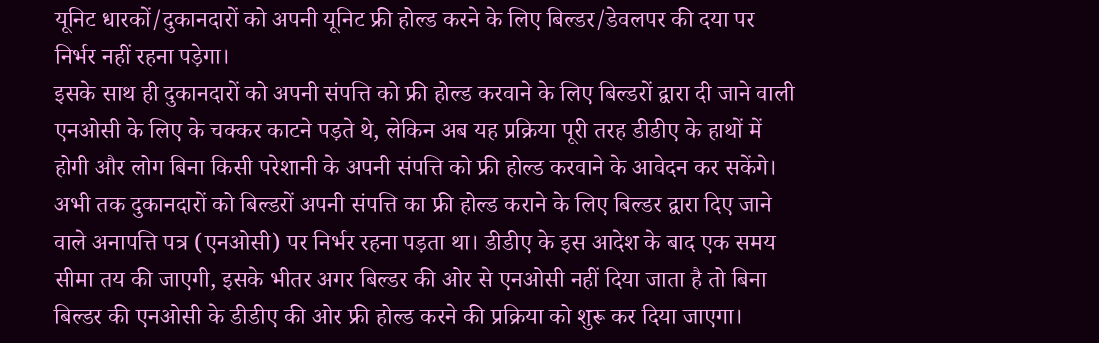यूनिट धारकों/दुकानदारों को अपनी यूनिट फ्री होल्ड करने के लिए बिल्डर/डेवलपर की दया पर निर्भर नहीं रहना पड़ेगा।
इसके साथ ही दुकानदारों को अपनी संपत्ति को फ्री होल्ड करवाने के लिए बिल्डरों द्वारा दी जाने वाली एनओसी के लिए के चक्कर काटने पड़ते थे, लेकिन अब यह प्रक्रिया पूरी तरह डीडीए के हाथों में होगी और लोग बिना किसी परेशानी के अपनी संपत्ति को फ्री होल्ड करवाने के आवेदन कर सकेंगे।
अभी तक दुकानदारों को बिल्डरों अपनी संपत्ति का फ्री होल्ड कराने के लिए बिल्डर द्वारा दिए जाने वाले अनापत्ति पत्र (एनओसी) पर निर्भर रहना पड़ता था। डीडीए के इस आदेश के बाद एक समय सीमा तय की जाएगी, इसके भीतर अगर बिल्डर की ओर से एनओसी नहीं दिया जाता है तो बिना बिल्डर की एनओसी के डीडीए की ओर फ्री होल्ड करने की प्रक्रिया को शुरू कर दिया जाएगा।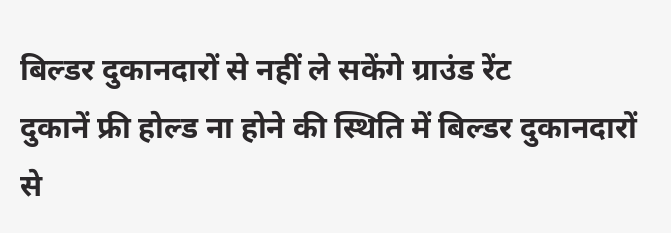बिल्डर दुकानदारों से नहीं ले सकेंगे ग्राउंड रेंट
दुकानें फ्री होल्ड ना होने की स्थिति में बिल्डर दुकानदारों से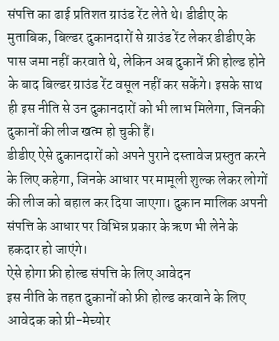संपत्ति का ढाई प्रतिशत ग्राउंड रेंट लेते थे। डीडीए के मुताबिक, बिल्डर दुकानदारों से ग्राउंड रेंट लेकर डीडीए के पास जमा नहीं करवाते थे, लेकिन अब दुकानें फ्री होल्ड होने के बाद बिल्डर ग्राउंड रेंट वसूल नहीं कर सकेंगे। इसके साथ ही इस नीति से उन दुकानदारों को भी लाभ मिलेगा, जिनकी दुकानों की लीज खत्म हो चुकी हैं।
डीडीए ऐसे दुकानदारों को अपने पुराने दस्तावेज प्रस्तुत करने के लिए कहेगा, जिनके आधार पर मामूली शुल्क लेकर लोगों की लीज को बहाल कर दिया जाएगा। दुकान मालिक अपनी संपत्ति के आधार पर विभिन्न प्रकार के ऋण भी लेने के हकदार हो जाएंगे।
ऐसे होगा फ्री होल्ड संपत्ति के लिए आवेदन
इस नीति के तहत दुकानों को फ्री होल्ड करवाने के लिए आवेदक को प्री-मेच्योर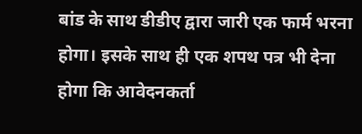बांड के साथ डीडीए द्वारा जारी एक फार्म भरना होगा। इसके साथ ही एक शपथ पत्र भी देना होगा कि आवेदनकर्ता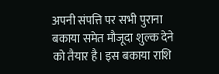अपनी संपत्ति पर सभी पुराना बकाया समेत मौजूदा शुल्क देने को तैयार है। इस बकाया राशि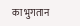का भुगतान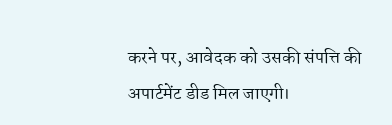करने पर, आवेदक को उसकी संपत्ति की अपार्टमेंट डीड मिल जाएगी।